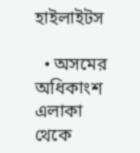হাইলাইটস

  • অসমের অধিকাংশ এলাকা থেকে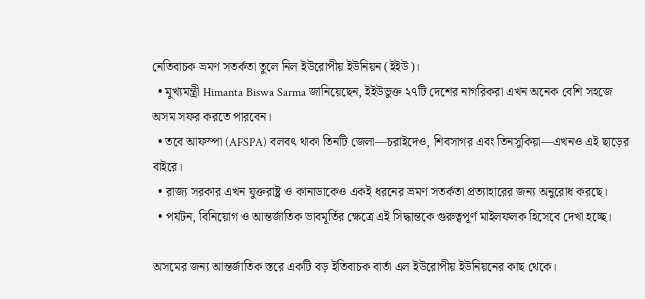নেতিবাচক ভ্রমণ সতর্কতা তুলে নিল ইউরোপীয় ইউনিয়ন (ইইউ)।
  • মুখ্যমন্ত্রী Himanta Biswa Sarma জানিয়েছেন, ইইউভুক্ত ২৭টি দেশের নাগরিকরা এখন অনেক বেশি সহজে অসম সফর করতে পারবেন।
  • তবে আফস্পা (AFSPA) বলবৎ থাকা তিনটি জেলা—চরাইদেও, শিবসাগর এবং তিনসুকিয়া—এখনও এই ছাড়ের বাইরে।
  • রাজ্য সরকার এখন যুক্তরাষ্ট্র ও কানাডাকেও একই ধরনের ভ্রমণ সতর্কতা প্রত্যাহারের জন্য অনুরোধ করছে।
  • পর্যটন, বিনিয়োগ ও আন্তর্জাতিক ভাবমূর্তির ক্ষেত্রে এই সিদ্ধান্তকে গুরুত্বপূর্ণ মাইলফলক হিসেবে দেখা হচ্ছে।

অসমের জন্য আন্তর্জাতিক স্তরে একটি বড় ইতিবাচক বার্তা এল ইউরোপীয় ইউনিয়নের কাছ থেকে।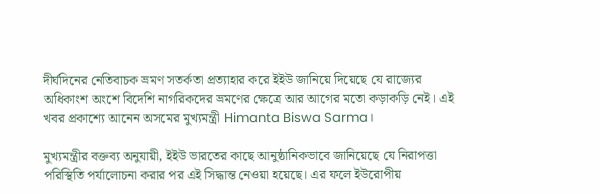দীর্ঘদিনের নেতিবাচক ভ্রমণ সতর্কতা প্রত্যাহার করে ইইউ জানিয়ে দিয়েছে যে রাজ্যের অধিকাংশ অংশে বিদেশি নাগরিকদের ভ্রমণের ক্ষেত্রে আর আগের মতো কড়াকড়ি নেই। এই খবর প্রকাশ্যে আনেন অসমের মুখ্যমন্ত্রী Himanta Biswa Sarma।

মুখ্যমন্ত্রীর বক্তব্য অনুযায়ী, ইইউ ভারতের কাছে আনুষ্ঠানিকভাবে জানিয়েছে যে নিরাপত্তা পরিস্থিতি পর্যালোচনা করার পর এই সিদ্ধান্ত নেওয়া হয়েছে। এর ফলে ইউরোপীয়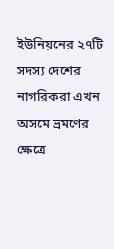ইউনিয়নের ২৭টি সদস্য দেশের নাগরিকরা এখন অসমে ভ্রমণের ক্ষেত্রে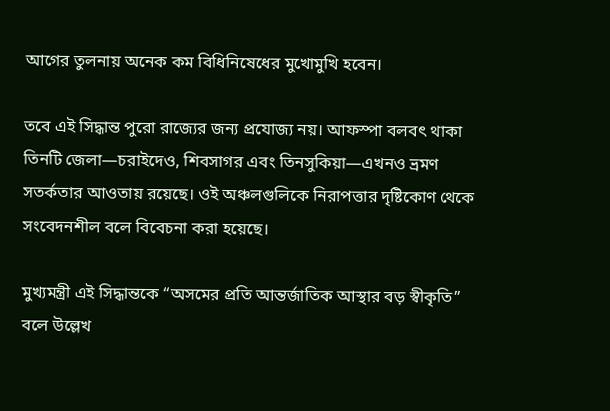আগের তুলনায় অনেক কম বিধিনিষেধের মুখোমুখি হবেন।

তবে এই সিদ্ধান্ত পুরো রাজ্যের জন্য প্রযোজ্য নয়। আফস্পা বলবৎ থাকা তিনটি জেলা—চরাইদেও, শিবসাগর এবং তিনসুকিয়া—এখনও ভ্রমণ সতর্কতার আওতায় রয়েছে। ওই অঞ্চলগুলিকে নিরাপত্তার দৃষ্টিকোণ থেকে সংবেদনশীল বলে বিবেচনা করা হয়েছে।

মুখ্যমন্ত্রী এই সিদ্ধান্তকে “অসমের প্রতি আন্তর্জাতিক আস্থার বড় স্বীকৃতি” বলে উল্লেখ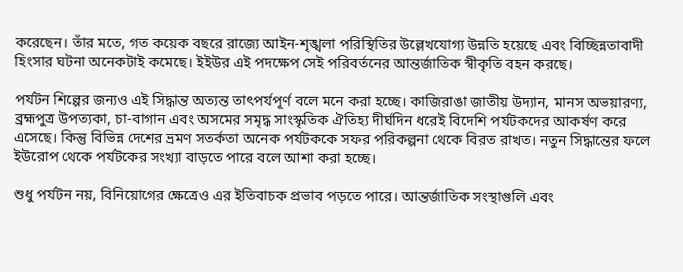করেছেন। তাঁর মতে, গত কয়েক বছরে রাজ্যে আইন-শৃঙ্খলা পরিস্থিতির উল্লেখযোগ্য উন্নতি হয়েছে এবং বিচ্ছিন্নতাবাদী হিংসার ঘটনা অনেকটাই কমেছে। ইইউর এই পদক্ষেপ সেই পরিবর্তনের আন্তর্জাতিক স্বীকৃতি বহন করছে।

পর্যটন শিল্পের জন্যও এই সিদ্ধান্ত অত্যন্ত তাৎপর্যপূর্ণ বলে মনে করা হচ্ছে। কাজিরাঙা জাতীয় উদ্যান, মানস অভয়ারণ্য, ব্রহ্মপুত্র উপত্যকা, চা-বাগান এবং অসমের সমৃদ্ধ সাংস্কৃতিক ঐতিহ্য দীর্ঘদিন ধরেই বিদেশি পর্যটকদের আকর্ষণ করে এসেছে। কিন্তু বিভিন্ন দেশের ভ্রমণ সতর্কতা অনেক পর্যটককে সফর পরিকল্পনা থেকে বিরত রাখত। নতুন সিদ্ধান্তের ফলে ইউরোপ থেকে পর্যটকের সংখ্যা বাড়তে পারে বলে আশা করা হচ্ছে।

শুধু পর্যটন নয়, বিনিয়োগের ক্ষেত্রেও এর ইতিবাচক প্রভাব পড়তে পারে। আন্তর্জাতিক সংস্থাগুলি এবং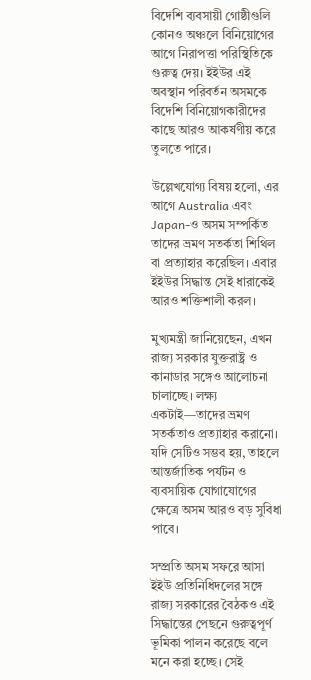বিদেশি ব্যবসায়ী গোষ্ঠীগুলি কোনও অঞ্চলে বিনিয়োগের আগে নিরাপত্তা পরিস্থিতিকে গুরুত্ব দেয়। ইইউর এই অবস্থান পরিবর্তন অসমকে বিদেশি বিনিয়োগকারীদের কাছে আরও আকর্ষণীয় করে তুলতে পারে।

উল্লেখযোগ্য বিষয় হলো, এর আগে Australia এবং Japan-ও অসম সম্পর্কিত তাদের ভ্রমণ সতর্কতা শিথিল বা প্রত্যাহার করেছিল। এবার ইইউর সিদ্ধান্ত সেই ধারাকেই আরও শক্তিশালী করল।

মুখ্যমন্ত্রী জানিয়েছেন, এখন রাজ্য সরকার যুক্তরাষ্ট্র ও কানাডার সঙ্গেও আলোচনা চালাচ্ছে। লক্ষ্য একটাই—তাদের ভ্রমণ সতর্কতাও প্রত্যাহার করানো। যদি সেটিও সম্ভব হয়, তাহলে আন্তর্জাতিক পর্যটন ও ব্যবসায়িক যোগাযোগের ক্ষেত্রে অসম আরও বড় সুবিধা পাবে।

সম্প্রতি অসম সফরে আসা ইইউ প্রতিনিধিদলের সঙ্গে রাজ্য সরকারের বৈঠকও এই সিদ্ধান্তের পেছনে গুরুত্বপূর্ণ ভূমিকা পালন করেছে বলে মনে করা হচ্ছে। সেই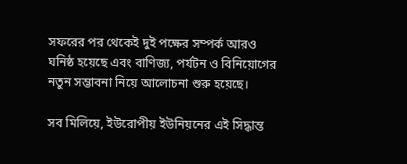সফরের পর থেকেই দুই পক্ষের সম্পর্ক আরও ঘনিষ্ঠ হয়েছে এবং বাণিজ্য, পর্যটন ও বিনিয়োগের নতুন সম্ভাবনা নিয়ে আলোচনা শুরু হয়েছে।

সব মিলিয়ে, ইউরোপীয় ইউনিয়নের এই সিদ্ধান্ত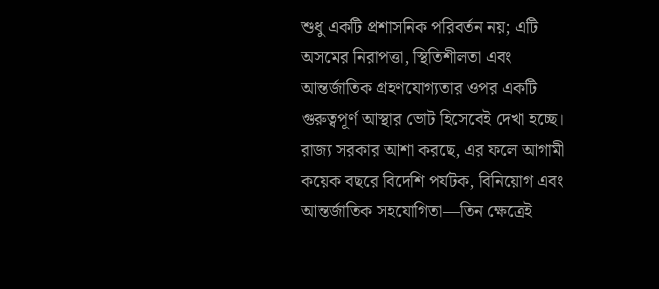শুধু একটি প্রশাসনিক পরিবর্তন নয়; এটি অসমের নিরাপত্তা, স্থিতিশীলতা এবং আন্তর্জাতিক গ্রহণযোগ্যতার ওপর একটি গুরুত্বপূর্ণ আস্থার ভোট হিসেবেই দেখা হচ্ছে। রাজ্য সরকার আশা করছে, এর ফলে আগামী কয়েক বছরে বিদেশি পর্যটক, বিনিয়োগ এবং আন্তর্জাতিক সহযোগিতা—তিন ক্ষেত্রেই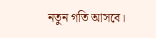নতুন গতি আসবে।